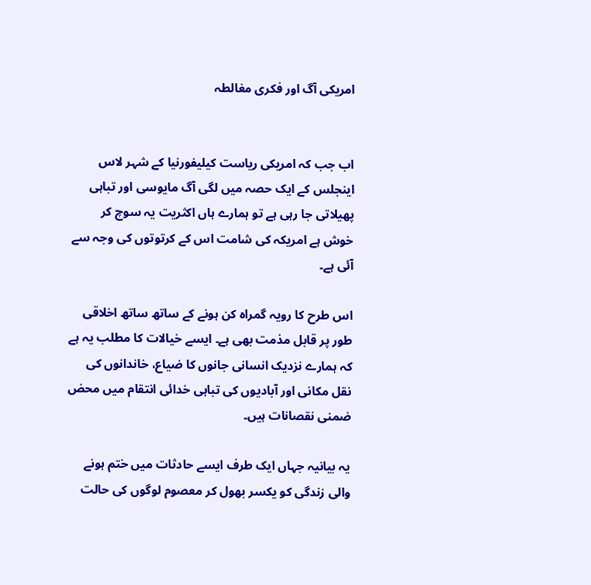امریکی آگ اور فکری مغالطہ


اب جب کہ امریکی ریاست کیلیفورنیا کے شہر لاس اینجلس کے ایک حصہ میں لگی آگ مایوسی اور تباہی پھیلاتی جا رہی ہے تو ہمارے ہاں اکثریت یہ سوچ کر خوش ہے امریکہ کی شامت اس کے کرتوتوں کی وجہ سے آئی ہے۔

اس طرح کا رویہ گمراہ کن ہونے کے ساتھ ساتھ اخلاقی طور پر قابل مذمت بھی ہے۔ ایسے خیالات کا مطلب یہ ہے کہ ہمارے نزدیک انسانی جانوں کا ضیاع، خاندانوں کی نقل مکانی اور آبادیوں کی تباہی خدائی انتقام میں محض ضمنی نقصانات ہیں۔

یہ بیانیہ جہاں ایک طرف ایسے حادثات میں ختم ہونے والی زندگی کو یکسر بھول کر معصوم لوگوں کی حالت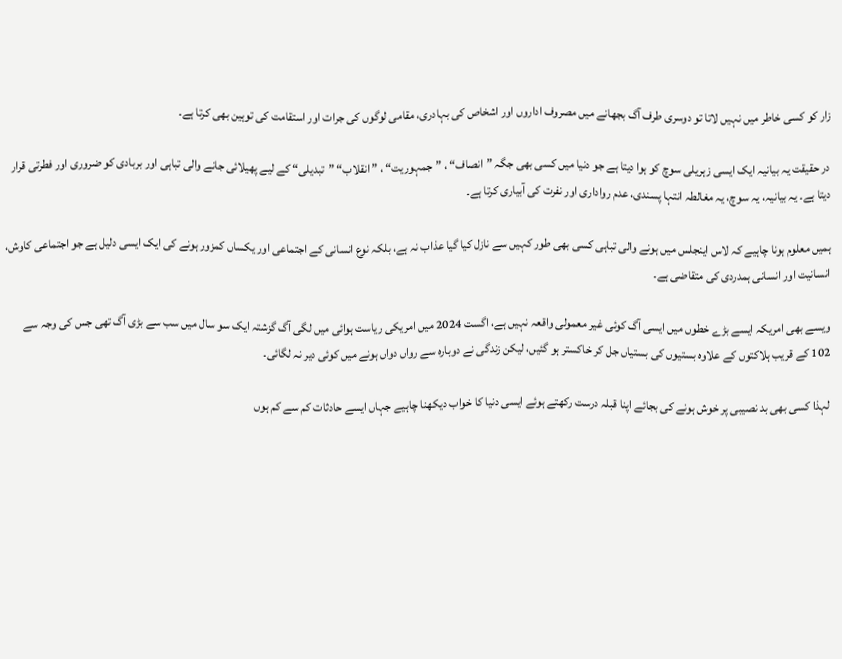زار کو کسی خاطر میں نہیں لاتا تو دوسری طرف آگ بجھانے میں مصروف اداروں اور اشخاص کی بہادری، مقامی لوگوں کی جرات اور استقامت کی توہین بھی کرتا ہے۔

در حقیقت یہ بیانیہ ایک ایسی زہریلی سوچ کو ہوا دیتا ہے جو دنیا میں کسی بھی جگہ ”انصاف“ ، ”جمہوریت“ ، ”انقلاب“ ”تبدیلی“ کے لیے پھیلائی جانے والی تباہی اور بربادی کو ضروری اور فطرتی قرار دیتا ہے۔ یہ بیانیہ، یہ سوچ، یہ مغالطہ انتہا پسندی، عدم رواداری اور نفرت کی آبیاری کرتا ہے۔

ہمیں معلوم ہونا چاہیے کہ لاس اینجلس میں ہونے والی تباہی کسی بھی طور کہیں سے نازل کیا گیا عذاب نہ ہے، بلکہ نوع انسانی کے اجتماعی اور یکساں کمزور ہونے کی ایک ایسی دلیل ہے جو اجتماعی کاوش، انسانیت اور انسانی ہمدردی کی متقاضی ہے۔

ویسے بھی امریکہ ایسے بڑے خطوں میں ایسی آگ کوئی غیر معمولی واقعہ نہیں ہے، اگست 2024 میں امریکی ریاست ہوائی میں لگی آگ گزشتہ ایک سو سال میں سب سے بڑی آگ تھی جس کی وجہ سے 102 کے قریب ہلاکتوں کے علاوہ بستیوں کی بستیاں جل کر خاکستر ہو گئیں، لیکن زندگی نے دوبارہ سے رواں دواں ہونے میں کوئی دیر نہ لگائی۔

لہذا کسی بھی بد نصیبی پر خوش ہونے کی بجائے اپنا قبلہ درست رکھتے ہوئے ایسی دنیا کا خواب دیکھنا چاہیے جہاں ایسے حادثات کم سے کم ہوں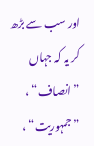اور سب سے بڑھ کر یہ کہ جہاں ”انصاف“ ، ”جمہوریت“ ،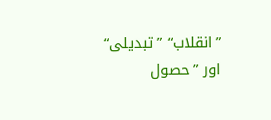”انقلاب“ ”تبدیلی“ اور ”حصول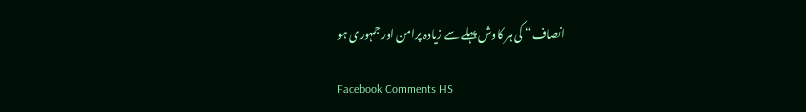انصاف“ کی ہر کاوش پہلے سے زیادہ پرامن اور جمہوری ہو

Facebook Comments HS